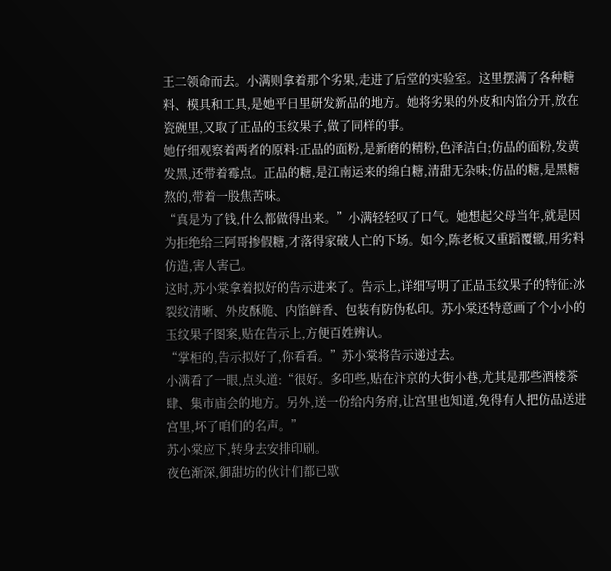王二领命而去。小满则拿着那个劣果,走进了后堂的实验室。这里摆满了各种糖料、模具和工具,是她平日里研发新品的地方。她将劣果的外皮和内馅分开,放在瓷碗里,又取了正品的玉纹果子,做了同样的事。
她仔细观察着两者的原料:正品的面粉,是新磨的精粉,色泽洁白;仿品的面粉,发黄发黑,还带着霉点。正品的糖,是江南运来的绵白糖,清甜无杂味;仿品的糖,是黑糖熬的,带着一股焦苦味。
“真是为了钱,什么都做得出来。”小满轻轻叹了口气。她想起父母当年,就是因为拒绝给三阿哥掺假糖,才落得家破人亡的下场。如今,陈老板又重蹈覆辙,用劣料仿造,害人害己。
这时,苏小棠拿着拟好的告示进来了。告示上,详细写明了正品玉纹果子的特征:冰裂纹清晰、外皮酥脆、内馅鲜香、包装有防伪私印。苏小棠还特意画了个小小的玉纹果子图案,贴在告示上,方便百姓辨认。
“掌柜的,告示拟好了,你看看。”苏小棠将告示递过去。
小满看了一眼,点头道:“很好。多印些,贴在汴京的大街小巷,尤其是那些酒楼茶肆、集市庙会的地方。另外,送一份给内务府,让宫里也知道,免得有人把仿品送进宫里,坏了咱们的名声。”
苏小棠应下,转身去安排印刷。
夜色渐深,御甜坊的伙计们都已歇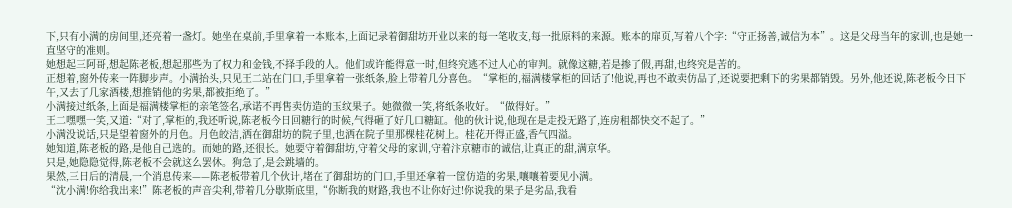下,只有小满的房间里,还亮着一盏灯。她坐在桌前,手里拿着一本账本,上面记录着御甜坊开业以来的每一笔收支,每一批原料的来源。账本的扉页,写着八个字:“守正扬善,诚信为本”。这是父母当年的家训,也是她一直坚守的准则。
她想起三阿哥,想起陈老板,想起那些为了权力和金钱,不择手段的人。他们或许能得意一时,但终究逃不过人心的审判。就像这糖,若是掺了假,再甜,也终究是苦的。
正想着,窗外传来一阵脚步声。小满抬头,只见王二站在门口,手里拿着一张纸条,脸上带着几分喜色。“掌柜的,福满楼掌柜的回话了!他说,再也不敢卖仿品了,还说要把剩下的劣果都销毁。另外,他还说,陈老板今日下午,又去了几家酒楼,想推销他的劣果,都被拒绝了。”
小满接过纸条,上面是福满楼掌柜的亲笔签名,承诺不再售卖仿造的玉纹果子。她微微一笑,将纸条收好。“做得好。”
王二嘿嘿一笑,又道:“对了,掌柜的,我还听说,陈老板今日回糖行的时候,气得砸了好几口糖缸。他的伙计说,他现在是走投无路了,连房租都快交不起了。”
小满没说话,只是望着窗外的月色。月色皎洁,洒在御甜坊的院子里,也洒在院子里那棵桂花树上。桂花开得正盛,香气四溢。
她知道,陈老板的路,是他自己选的。而她的路,还很长。她要守着御甜坊,守着父母的家训,守着汴京糖市的诚信,让真正的甜,满京华。
只是,她隐隐觉得,陈老板不会就这么罢休。狗急了,是会跳墙的。
果然,三日后的清晨,一个消息传来——陈老板带着几个伙计,堵在了御甜坊的门口,手里还拿着一筐仿造的劣果,嚷嚷着要见小满。
“沈小满!你给我出来!”陈老板的声音尖利,带着几分歇斯底里,“你断我的财路,我也不让你好过!你说我的果子是劣品,我看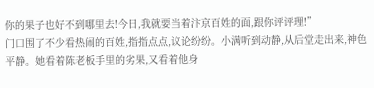你的果子也好不到哪里去!今日,我就要当着汴京百姓的面,跟你评评理!”
门口围了不少看热闹的百姓,指指点点,议论纷纷。小满听到动静,从后堂走出来,神色平静。她看着陈老板手里的劣果,又看着他身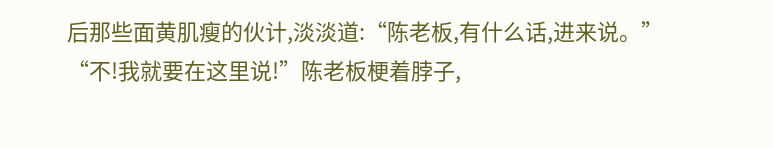后那些面黄肌瘦的伙计,淡淡道:“陈老板,有什么话,进来说。”
“不!我就要在这里说!”陈老板梗着脖子,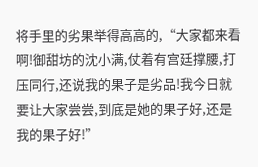将手里的劣果举得高高的,“大家都来看啊!御甜坊的沈小满,仗着有宫廷撑腰,打压同行,还说我的果子是劣品!我今日就要让大家尝尝,到底是她的果子好,还是我的果子好!”